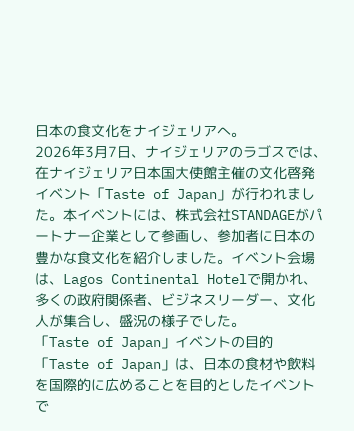日本の食文化をナイジェリアへ。
2026年3月7日、ナイジェリアのラゴスでは、在ナイジェリア日本国大使館主催の文化啓発イベント「Taste of Japan」が行われました。本イベントには、株式会社STANDAGEがパートナー企業として参画し、参加者に日本の豊かな食文化を紹介しました。イベント会場は、Lagos Continental Hotelで開かれ、多くの政府関係者、ビジネスリーダー、文化人が集合し、盛況の様子でした。
「Taste of Japan」イベントの目的
「Taste of Japan」は、日本の食材や飲料を国際的に広めることを目的としたイベントで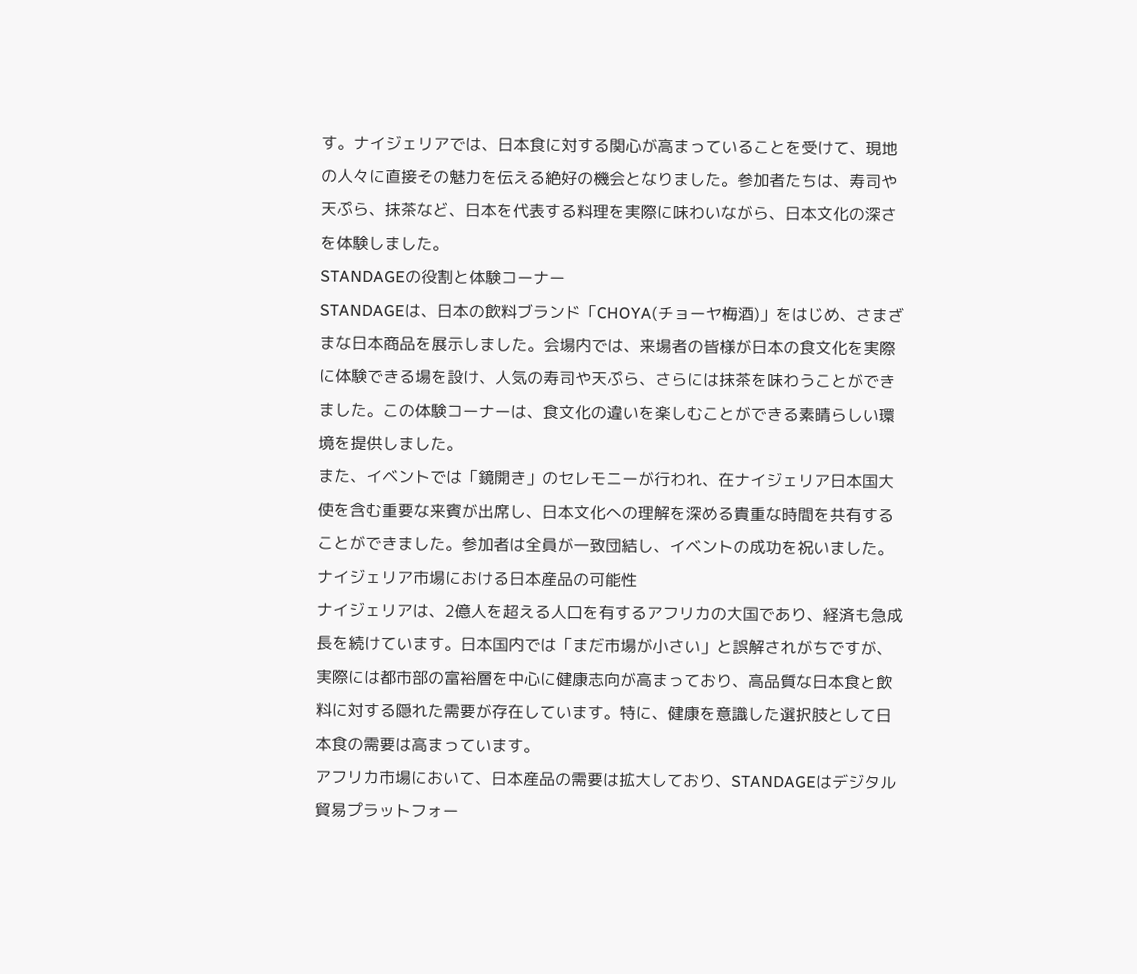す。ナイジェリアでは、日本食に対する関心が高まっていることを受けて、現地の人々に直接その魅力を伝える絶好の機会となりました。参加者たちは、寿司や天ぷら、抹茶など、日本を代表する料理を実際に味わいながら、日本文化の深さを体験しました。
STANDAGEの役割と体験コーナー
STANDAGEは、日本の飲料ブランド「CHOYA(チョーヤ梅酒)」をはじめ、さまざまな日本商品を展示しました。会場内では、来場者の皆様が日本の食文化を実際に体験できる場を設け、人気の寿司や天ぷら、さらには抹茶を味わうことができました。この体験コーナーは、食文化の違いを楽しむことができる素晴らしい環境を提供しました。
また、イベントでは「鏡開き」のセレモニーが行われ、在ナイジェリア日本国大使を含む重要な来賓が出席し、日本文化への理解を深める貴重な時間を共有することができました。参加者は全員が一致団結し、イベントの成功を祝いました。
ナイジェリア市場における日本産品の可能性
ナイジェリアは、2億人を超える人口を有するアフリカの大国であり、経済も急成長を続けています。日本国内では「まだ市場が小さい」と誤解されがちですが、実際には都市部の富裕層を中心に健康志向が高まっており、高品質な日本食と飲料に対する隠れた需要が存在しています。特に、健康を意識した選択肢として日本食の需要は高まっています。
アフリカ市場において、日本産品の需要は拡大しており、STANDAGEはデジタル貿易プラットフォー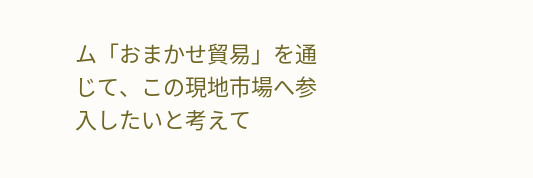ム「おまかせ貿易」を通じて、この現地市場へ参入したいと考えて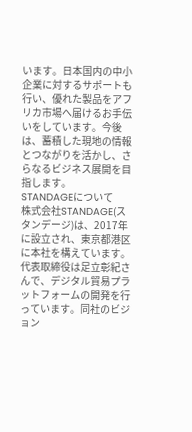います。日本国内の中小企業に対するサポートも行い、優れた製品をアフリカ市場へ届けるお手伝いをしています。今後は、蓄積した現地の情報とつながりを活かし、さらなるビジネス展開を目指します。
STANDAGEについて
株式会社STANDAGE(スタンデージ)は、2017年に設立され、東京都港区に本社を構えています。代表取締役は足立彰紀さんで、デジタル貿易プラットフォームの開発を行っています。同社のビジョン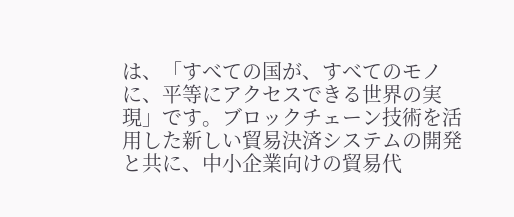は、「すべての国が、すべてのモノに、平等にアクセスできる世界の実現」です。ブロックチェーン技術を活用した新しい貿易決済システムの開発と共に、中小企業向けの貿易代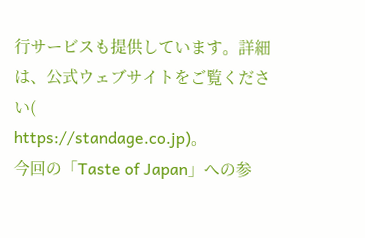行サービスも提供しています。詳細は、公式ウェブサイトをご覧ください(
https://standage.co.jp)。
今回の「Taste of Japan」への参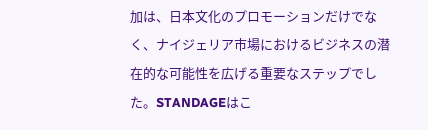加は、日本文化のプロモーションだけでなく、ナイジェリア市場におけるビジネスの潜在的な可能性を広げる重要なステップでした。STANDAGEはこ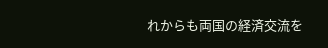れからも両国の経済交流を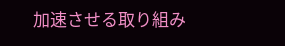加速させる取り組み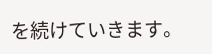を続けていきます。